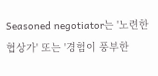Seasoned negotiator는 '노련한 협상가' 또는 '경험이 풍부한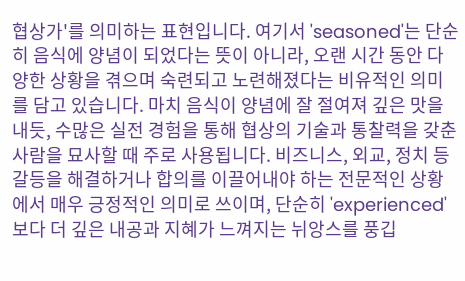협상가'를 의미하는 표현입니다. 여기서 'seasoned'는 단순히 음식에 양념이 되었다는 뜻이 아니라, 오랜 시간 동안 다양한 상황을 겪으며 숙련되고 노련해졌다는 비유적인 의미를 담고 있습니다. 마치 음식이 양념에 잘 절여져 깊은 맛을 내듯, 수많은 실전 경험을 통해 협상의 기술과 통찰력을 갖춘 사람을 묘사할 때 주로 사용됩니다. 비즈니스, 외교, 정치 등 갈등을 해결하거나 합의를 이끌어내야 하는 전문적인 상황에서 매우 긍정적인 의미로 쓰이며, 단순히 'experienced'보다 더 깊은 내공과 지혜가 느껴지는 뉘앙스를 풍깁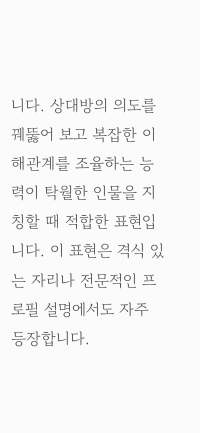니다. 상대방의 의도를 꿰뚫어 보고 복잡한 이해관계를 조율하는 능력이 탁월한 인물을 지칭할 때 적합한 표현입니다. 이 표현은 격식 있는 자리나 전문적인 프로필 설명에서도 자주 등장합니다.